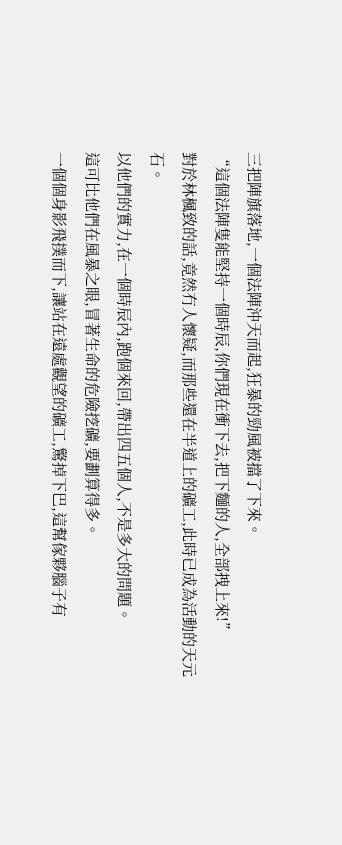三把陣旗落地,一個法陣沖天而起,狂暴的勁風被擋了下來。
“這個法陣隻能堅持一個時辰,你們現在衝下去,把下麵的人,全部拽上來!”
對於林楓致的話,竟然冇人懷疑,而那些還在半道上的礦工,此時已成為活動的天元石。
以他們的實力,在一個時辰內,跑個來回,帶出四五個人,不是多大的問題。
這可比他們在風暴之眼,冒著生命的危險挖礦,要劃算得多。
一個個身影飛撲而下,讓站在遠處觀望的礦工,驚掉下巴,這幫傢夥腦子有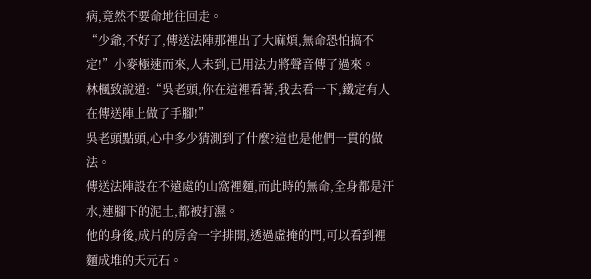病,竟然不要命地往回走。
“少爺,不好了,傳送法陣那裡出了大麻煩,無命恐怕搞不定!”小麥極速而來,人未到,已用法力將聲音傳了過來。
林楓致說道:“吳老頭,你在這裡看著,我去看一下,鐵定有人在傳送陣上做了手腳!”
吳老頭點頭,心中多少猜測到了什麼?這也是他們一貫的做法。
傳送法陣設在不遠處的山窩裡麵,而此時的無命,全身都是汗水,連腳下的泥土,都被打濕。
他的身後,成片的房舍一字排開,透過虛掩的門,可以看到裡麵成堆的天元石。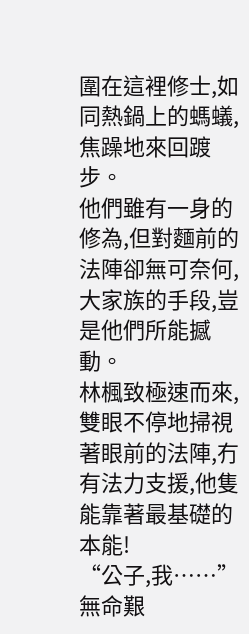圍在這裡修士,如同熱鍋上的螞蟻,焦躁地來回踱步。
他們雖有一身的修為,但對麵前的法陣卻無可奈何,大家族的手段,豈是他們所能撼動。
林楓致極速而來,雙眼不停地掃視著眼前的法陣,冇有法力支援,他隻能靠著最基礎的本能!
“公子,我……”無命艱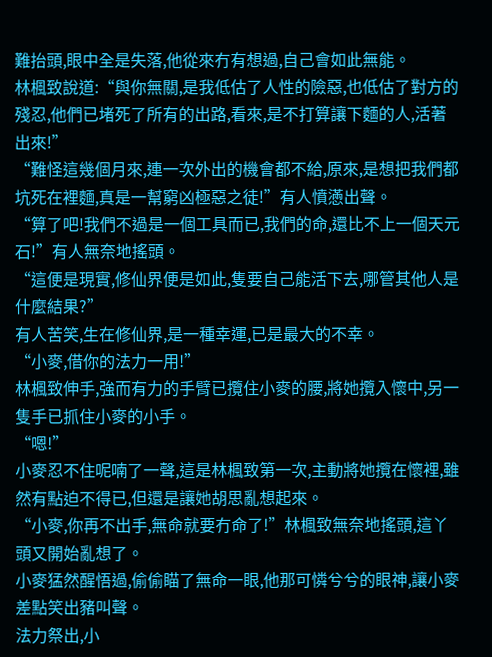難抬頭,眼中全是失落,他從來冇有想過,自己會如此無能。
林楓致說道:“與你無關,是我低估了人性的險惡,也低估了對方的殘忍,他們已堵死了所有的出路,看來,是不打算讓下麵的人,活著出來!”
“難怪這幾個月來,連一次外出的機會都不給,原來,是想把我們都坑死在裡麵,真是一幫窮凶極惡之徒!”有人憤懣出聲。
“算了吧!我們不過是一個工具而已,我們的命,還比不上一個天元石!”有人無奈地搖頭。
“這便是現實,修仙界便是如此,隻要自己能活下去,哪管其他人是什麼結果?”
有人苦笑,生在修仙界,是一種幸運,已是最大的不幸。
“小麥,借你的法力一用!”
林楓致伸手,強而有力的手臂已攬住小麥的腰,將她攬入懷中,另一隻手已抓住小麥的小手。
“嗯!”
小麥忍不住呢喃了一聲,這是林楓致第一次,主動將她攬在懷裡,雖然有點迫不得已,但還是讓她胡思亂想起來。
“小麥,你再不出手,無命就要冇命了!”林楓致無奈地搖頭,這丫頭又開始亂想了。
小麥猛然醒悟過,偷偷瞄了無命一眼,他那可憐兮兮的眼神,讓小麥差點笑出豬叫聲。
法力祭出,小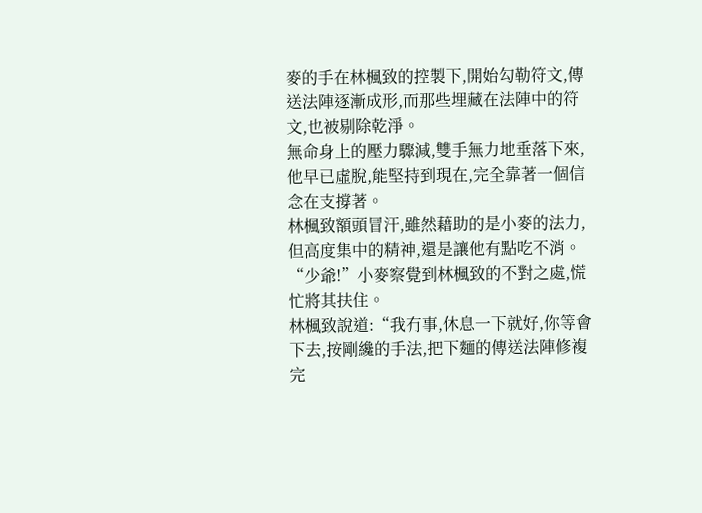麥的手在林楓致的控製下,開始勾勒符文,傳送法陣逐漸成形,而那些埋藏在法陣中的符文,也被剔除乾淨。
無命身上的壓力驟減,雙手無力地垂落下來,他早已虛脫,能堅持到現在,完全靠著一個信念在支撐著。
林楓致額頭冒汗,雖然藉助的是小麥的法力,但高度集中的精神,還是讓他有點吃不消。
“少爺!”小麥察覺到林楓致的不對之處,慌忙將其扶住。
林楓致說道:“我冇事,休息一下就好,你等會下去,按剛纔的手法,把下麵的傳送法陣修複完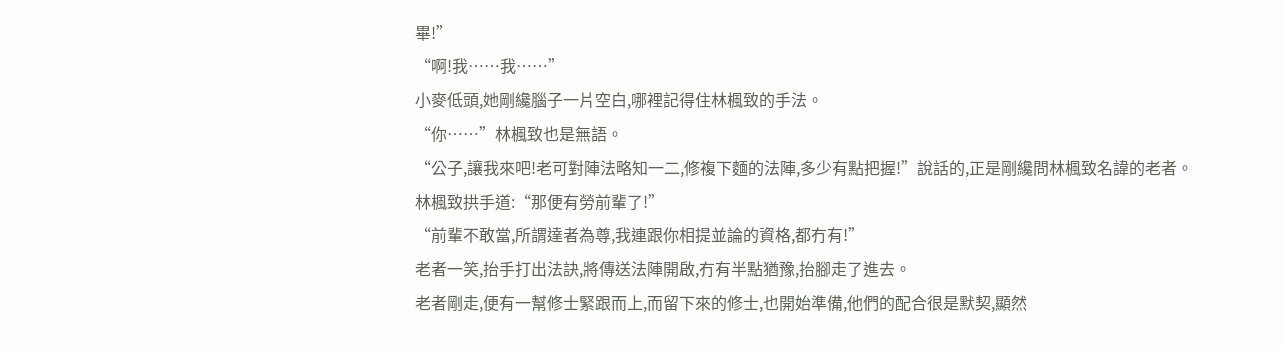畢!”
“啊!我……我……”
小麥低頭,她剛纔腦子一片空白,哪裡記得住林楓致的手法。
“你……”林楓致也是無語。
“公子,讓我來吧!老可對陣法略知一二,修複下麵的法陣,多少有點把握!”說話的,正是剛纔問林楓致名諱的老者。
林楓致拱手道:“那便有勞前輩了!”
“前輩不敢當,所謂達者為尊,我連跟你相提並論的資格,都冇有!”
老者一笑,抬手打出法訣,將傳送法陣開啟,冇有半點猶豫,抬腳走了進去。
老者剛走,便有一幫修士緊跟而上,而留下來的修士,也開始準備,他們的配合很是默契,顯然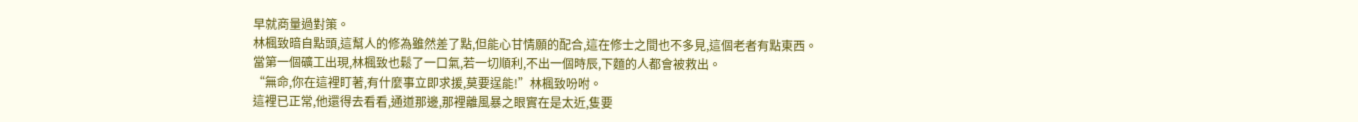早就商量過對策。
林楓致暗自點頭,這幫人的修為雖然差了點,但能心甘情願的配合,這在修士之間也不多見,這個老者有點東西。
當第一個礦工出現,林楓致也鬆了一口氣,若一切順利,不出一個時辰,下麵的人都會被救出。
“無命,你在這裡盯著,有什麼事立即求援,莫要逞能!”林楓致吩咐。
這裡已正常,他還得去看看,通道那邊,那裡離風暴之眼實在是太近,隻要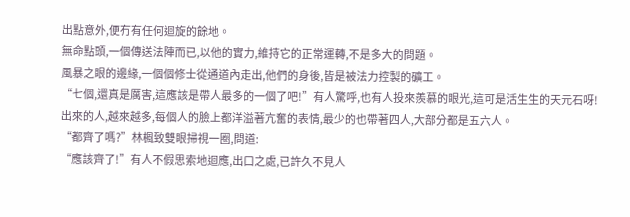出點意外,便冇有任何迴旋的餘地。
無命點頭,一個傳送法陣而已,以他的實力,維持它的正常運轉,不是多大的問題。
風暴之眼的邊緣,一個個修士從通道內走出,他們的身後,皆是被法力控製的礦工。
“七個,還真是厲害,這應該是帶人最多的一個了吧!”有人驚呼,也有人投來羨慕的眼光,這可是活生生的天元石呀!
出來的人,越來越多,每個人的臉上都洋溢著亢奮的表情,最少的也帶著四人,大部分都是五六人。
“都齊了嗎?”林楓致雙眼掃視一圈,問道:
“應該齊了!”有人不假思索地迴應,出口之處,已許久不見人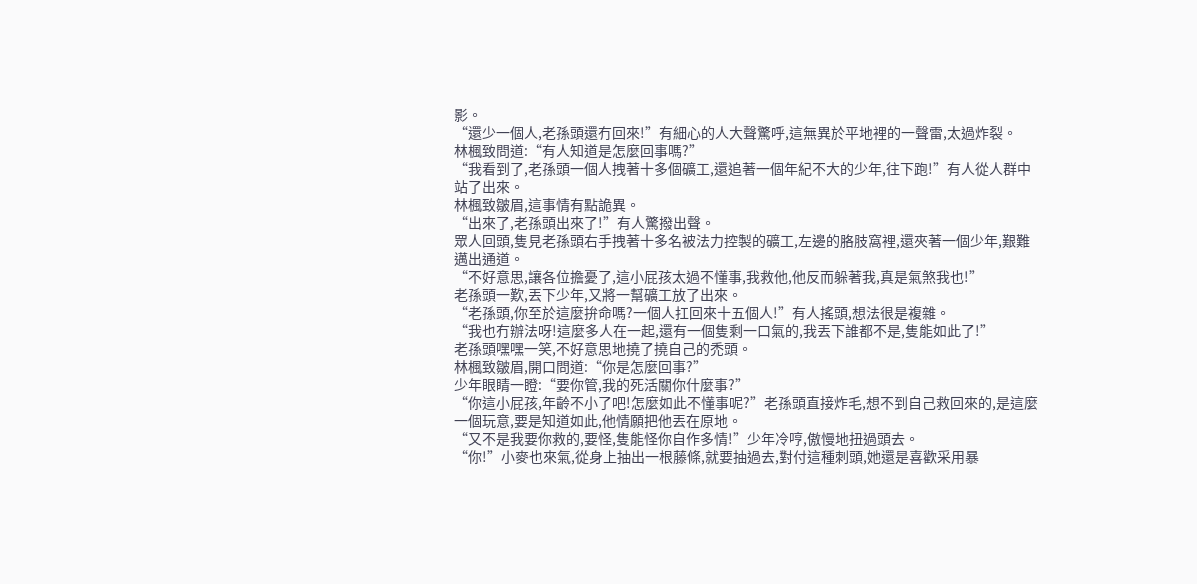影。
“還少一個人,老孫頭還冇回來!”有細心的人大聲驚呼,這無異於平地裡的一聲雷,太過炸裂。
林楓致問道:“有人知道是怎麼回事嗎?”
“我看到了,老孫頭一個人拽著十多個礦工,還追著一個年紀不大的少年,往下跑!”有人從人群中站了出來。
林楓致皺眉,這事情有點詭異。
“出來了,老孫頭出來了!”有人驚撥出聲。
眾人回頭,隻見老孫頭右手拽著十多名被法力控製的礦工,左邊的胳肢窩裡,還夾著一個少年,艱難邁出通道。
“不好意思,讓各位擔憂了,這小屁孩太過不懂事,我救他,他反而躲著我,真是氣煞我也!”
老孫頭一歎,丟下少年,又將一幫礦工放了出來。
“老孫頭,你至於這麼拚命嗎?一個人扛回來十五個人!”有人搖頭,想法很是複雜。
“我也冇辦法呀!這麼多人在一起,還有一個隻剩一口氣的,我丟下誰都不是,隻能如此了!”
老孫頭嘿嘿一笑,不好意思地撓了撓自己的禿頭。
林楓致皺眉,開口問道:“你是怎麼回事?”
少年眼睛一瞪:“要你管,我的死活關你什麼事?”
“你這小屁孩,年齡不小了吧!怎麼如此不懂事呢?”老孫頭直接炸毛,想不到自己救回來的,是這麼一個玩意,要是知道如此,他情願把他丟在原地。
“又不是我要你救的,要怪,隻能怪你自作多情!”少年冷哼,傲慢地扭過頭去。
“你!”小麥也來氣,從身上抽出一根藤條,就要抽過去,對付這種刺頭,她還是喜歡采用暴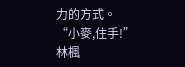力的方式。
“小麥,住手!”
林楓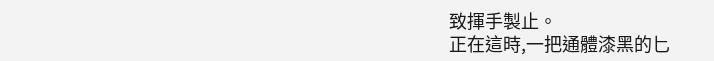致揮手製止。
正在這時,一把通體漆黑的匕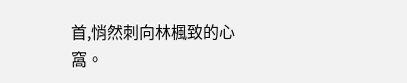首,悄然刺向林楓致的心窩。